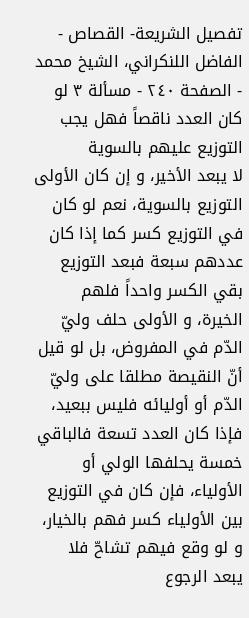تفصيل الشريعة- القصاص - الفاضل اللنكراني، الشيخ محمد - الصفحة ٢٤٠ - مسألة ٣ لو كان العدد ناقصاً فهل يجب التوزيع عليهم بالسوية
لا يبعد الأخير، و إن كان الأولى التوزيع بالسوية، نعم لو كان في التوزيع كسر كما إذا كان عددهم سبعة فبعد التوزيع بقي الكسر واحداً فلهم الخيرة، و الأولى حلف وليّ الدّم في المفروض، بل لو قيل أنّ النقيصة مطلقا على وليّ الدّم أو أوليائه فليس ببعيد، فإذا كان العدد تسعة فالباقي خمسة يحلفها الولي أو الأولياء، فإن كان في التوزيع بين الأولياء كسر فهم بالخيار، و لو وقع فيهم تشاحّ فلا يبعد الرجوع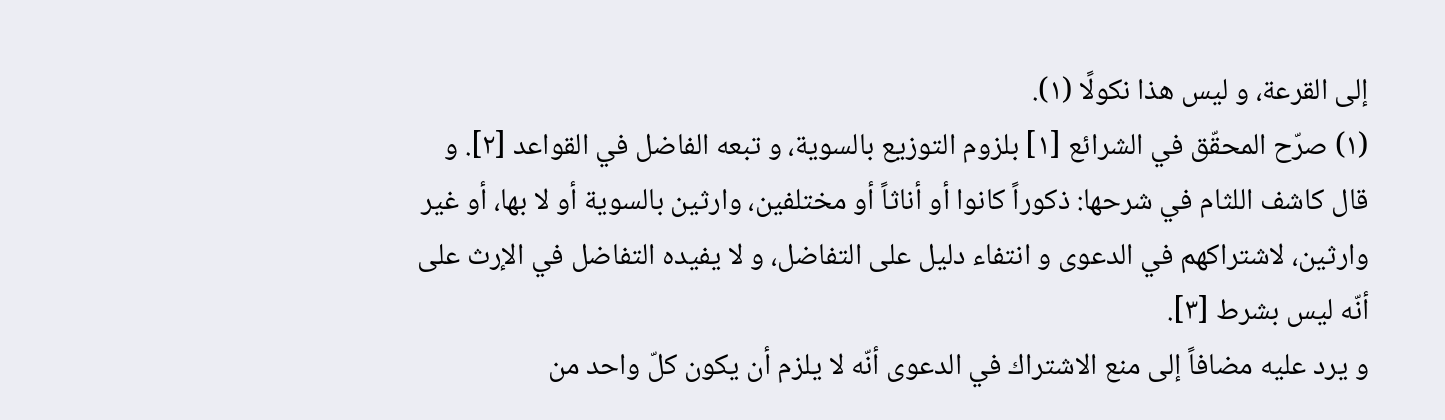إلى القرعة، و ليس هذا نكولًا (١).
(١) صرّح المحقّق في الشرائع [١] بلزوم التوزيع بالسوية، و تبعه الفاضل في القواعد [٢]. و قال كاشف اللثام في شرحها: ذكوراً كانوا أو أناثاً أو مختلفين، وارثين بالسوية أو لا بها، أو غير وارثين، لاشتراكهم في الدعوى و انتفاء دليل على التفاضل، و لا يفيده التفاضل في الإرث على أنّه ليس بشرط [٣].
و يرد عليه مضافاً إلى منع الاشتراك في الدعوى أنّه لا يلزم أن يكون كلّ واحد من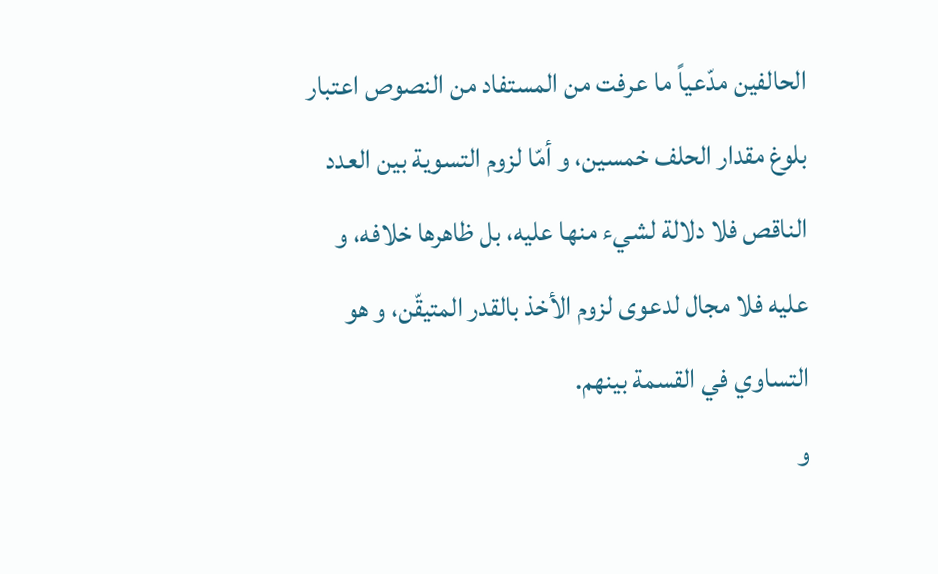الحالفين مدّعياً ما عرفت من المستفاد من النصوص اعتبار بلوغ مقدار الحلف خمسين، و أمّا لزوم التسوية بين العدد الناقص فلا دلالة لشيء منها عليه، بل ظاهرها خلافه، و عليه فلا مجال لدعوى لزوم الأخذ بالقدر المتيقّن، و هو التساوي في القسمة بينهم.
و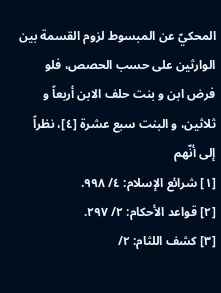المحكيّ عن المبسوط لزوم القسمة بين الوارثين على حسب الحصص، فلو فرض ابن و بنت حلف الابن أربعاً و ثلاثين، و البنت سبع عشرة [٤]، نظراً إلى أنّهم
[١] شرائع الإسلام: ٤/ ٩٩٨.
[٢] قواعد الأحكام: ٢/ ٢٩٧.
[٣] كشف اللثام: ٢/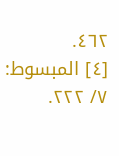٤٦٢.
[٤] المبسوط: ٧/ ٢٢٢.